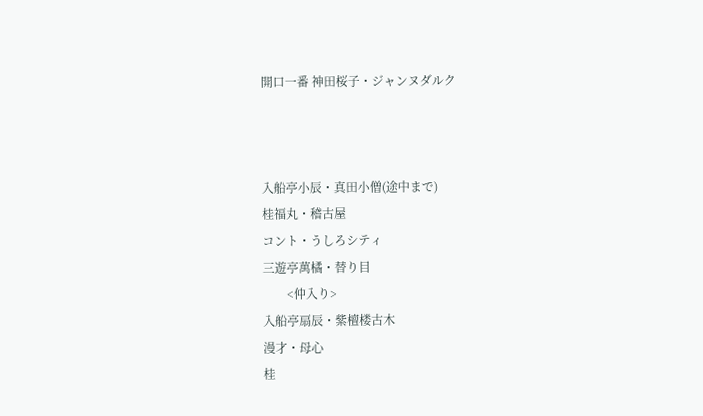開口一番 神田桜子・ジャンヌダルク



入船亭小辰・真田小僧(途中まで)
桂福丸・稽古屋
コント・うしろシティ
三遊亭萬橘・替り目
        <仲入り>
入船亭扇辰・紫檀楼古木
漫才・母心
桂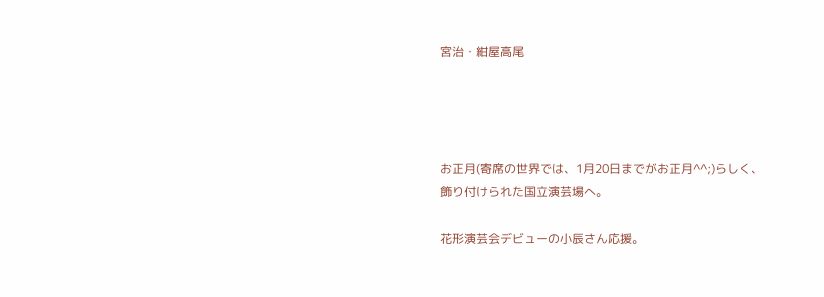宮治・紺屋高尾




お正月(寄席の世界では、1月20日までがお正月^^;)らしく、
飾り付けられた国立演芸場へ。

花形演芸会デビューの小辰さん応援。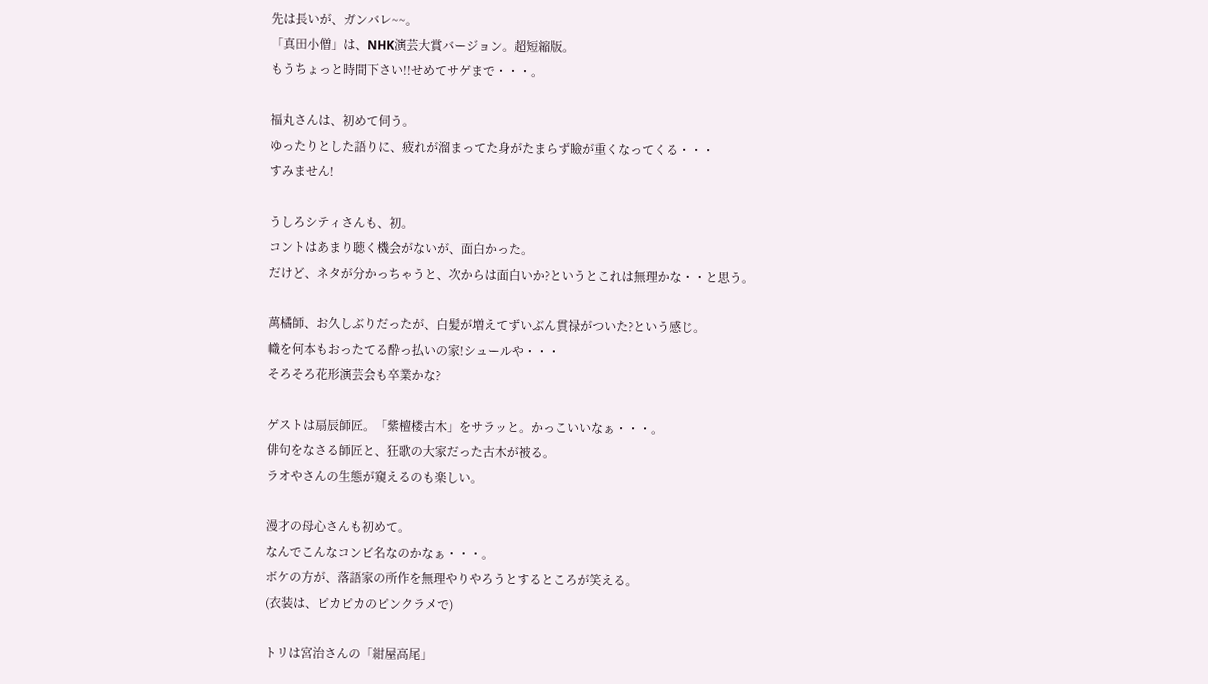先は長いが、ガンバレ~~。
「真田小僧」は、NHK演芸大賞バージョン。超短縮版。
もうちょっと時間下さい!!せめてサゲまで・・・。

福丸さんは、初めて伺う。
ゆったりとした語りに、疲れが溜まってた身がたまらず瞼が重くなってくる・・・
すみません!

うしろシティさんも、初。
コントはあまり聴く機会がないが、面白かった。
だけど、ネタが分かっちゃうと、次からは面白いか?というとこれは無理かな・・と思う。

萬橘師、お久しぶりだったが、白髪が増えてずいぶん貫禄がついた?という感じ。
幟を何本もおったてる酔っ払いの家!シュールや・・・
そろそろ花形演芸会も卒業かな?

ゲストは扇辰師匠。「紫檀楼古木」をサラッと。かっこいいなぁ・・・。
俳句をなさる師匠と、狂歌の大家だった古木が被る。
ラオやさんの生態が窺えるのも楽しい。

漫才の母心さんも初めて。
なんでこんなコンビ名なのかなぁ・・・。
ボケの方が、落語家の所作を無理やりやろうとするところが笑える。
(衣装は、ピカピカのピンクラメで)

トリは宮治さんの「紺屋高尾」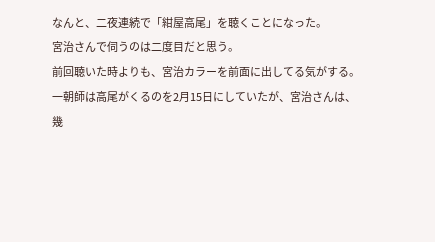なんと、二夜連続で「紺屋高尾」を聴くことになった。
宮治さんで伺うのは二度目だと思う。
前回聴いた時よりも、宮治カラーを前面に出してる気がする。
一朝師は高尾がくるのを2月15日にしていたが、宮治さんは、
幾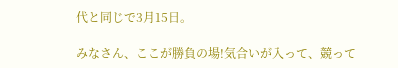代と同じで3月15日。

みなさん、ここが勝負の場!気合いが入って、競って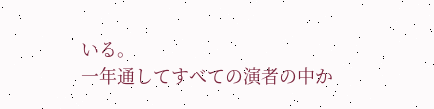いる。
一年通してすべての演者の中か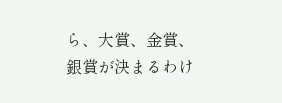ら、大賞、金賞、銀賞が決まるわけ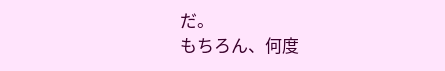だ。
もちろん、何度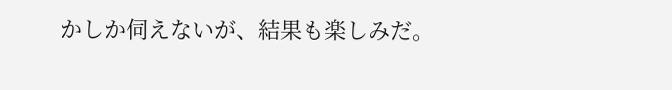かしか伺えないが、結果も楽しみだ。